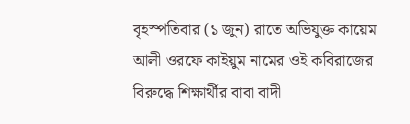বৃহস্পতিবার (১ জুন) রাতে অভিযুক্ত কায়েম আলী ওরফে কাইয়ুম নামের ওই কবিরাজের বিরুদ্ধে শিক্ষার্থীর বাবা বাদী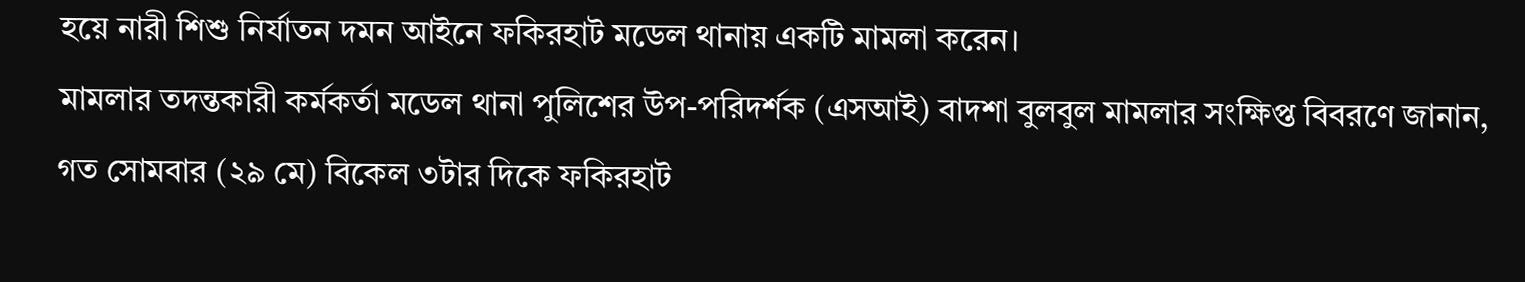হয়ে নারী শিশু নির্যাতন দমন আইনে ফকিরহাট মডেল থানায় একটি মামলা করেন।
মামলার তদন্তকারী কর্মকর্তা মডেল থানা পুলিশের উপ-পরিদর্শক (এসআই) বাদশা বুলবুল মামলার সংক্ষিপ্ত বিবরণে জানান,
গত সোমবার (২৯ মে) বিকেল ৩টার দিকে ফকিরহাট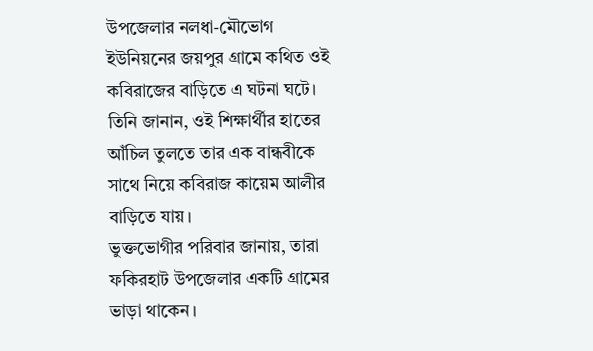উপজেলার নলধা-মৌভোগ ইউনিয়নের জয়পুর গ্রামে কথিত ওই কবিরাজের বাড়িতে এ ঘটনা ঘটে।
তিনি জানান, ওই শিক্ষার্থীর হাতের আঁচিল তুলতে তার এক বান্ধবীকে সাথে নিয়ে কবিরাজ কায়েম আলীর বাড়িতে যায়।
ভুক্তভোগীর পরিবার জানায়, তারা ফকিরহাট উপজেলার একটি গ্রামের ভাড়া থাকেন।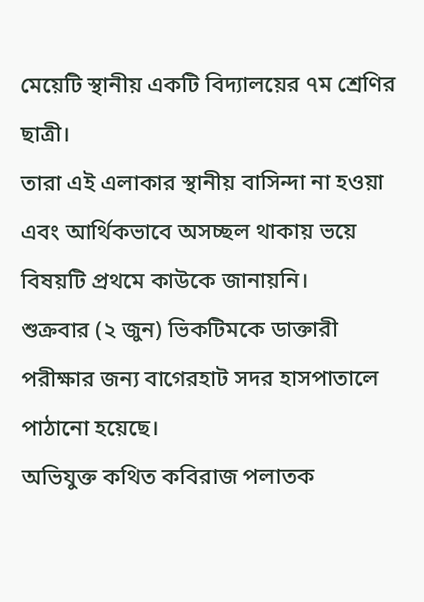মেয়েটি স্থানীয় একটি বিদ্যালয়ের ৭ম শ্রেণির ছাত্রী।
তারা এই এলাকার স্থানীয় বাসিন্দা না হওয়া এবং আর্থিকভাবে অসচ্ছল থাকায় ভয়ে বিষয়টি প্রথমে কাউকে জানায়নি।
শুক্রবার (২ জুন) ভিকটিমকে ডাক্তারী পরীক্ষার জন্য বাগেরহাট সদর হাসপাতালে পাঠানো হয়েছে।
অভিযুক্ত কথিত কবিরাজ পলাতক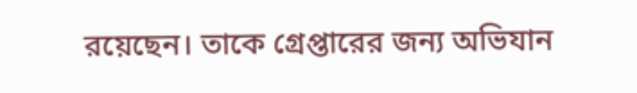রয়েছেন। তাকে গ্রেপ্তারের জন্য অভিযান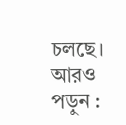চলছে।
আরও পড়ুন :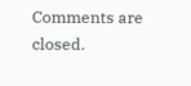Comments are closed.